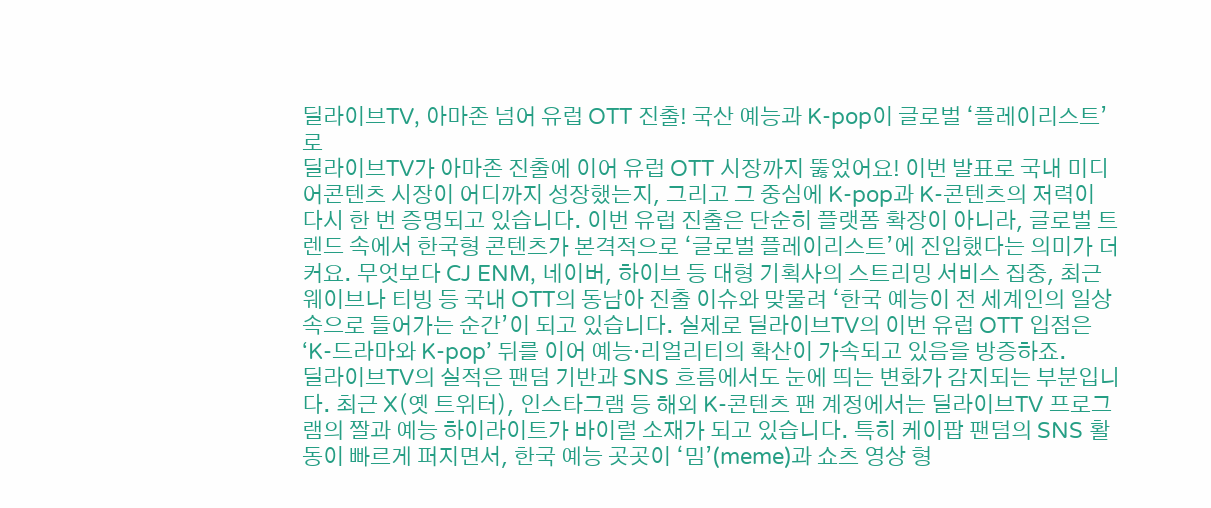딜라이브TV, 아마존 넘어 유럽 OTT 진출! 국산 예능과 K-pop이 글로벌 ‘플레이리스트’로
딜라이브TV가 아마존 진출에 이어 유럽 OTT 시장까지 뚫었어요! 이번 발표로 국내 미디어콘텐츠 시장이 어디까지 성장했는지, 그리고 그 중심에 K-pop과 K-콘텐츠의 저력이 다시 한 번 증명되고 있습니다. 이번 유럽 진출은 단순히 플랫폼 확장이 아니라, 글로벌 트렌드 속에서 한국형 콘텐츠가 본격적으로 ‘글로벌 플레이리스트’에 진입했다는 의미가 더 커요. 무엇보다 CJ ENM, 네이버, 하이브 등 대형 기획사의 스트리밍 서비스 집중, 최근 웨이브나 티빙 등 국내 OTT의 동남아 진출 이슈와 맞물려 ‘한국 예능이 전 세계인의 일상 속으로 들어가는 순간’이 되고 있습니다. 실제로 딜라이브TV의 이번 유럽 OTT 입점은 ‘K-드라마와 K-pop’ 뒤를 이어 예능·리얼리티의 확산이 가속되고 있음을 방증하죠.
딜라이브TV의 실적은 팬덤 기반과 SNS 흐름에서도 눈에 띄는 변화가 감지되는 부분입니다. 최근 X(옛 트위터), 인스타그램 등 해외 K-콘텐츠 팬 계정에서는 딜라이브TV 프로그램의 짤과 예능 하이라이트가 바이럴 소재가 되고 있습니다. 특히 케이팝 팬덤의 SNS 활동이 빠르게 퍼지면서, 한국 예능 곳곳이 ‘밈’(meme)과 쇼츠 영상 형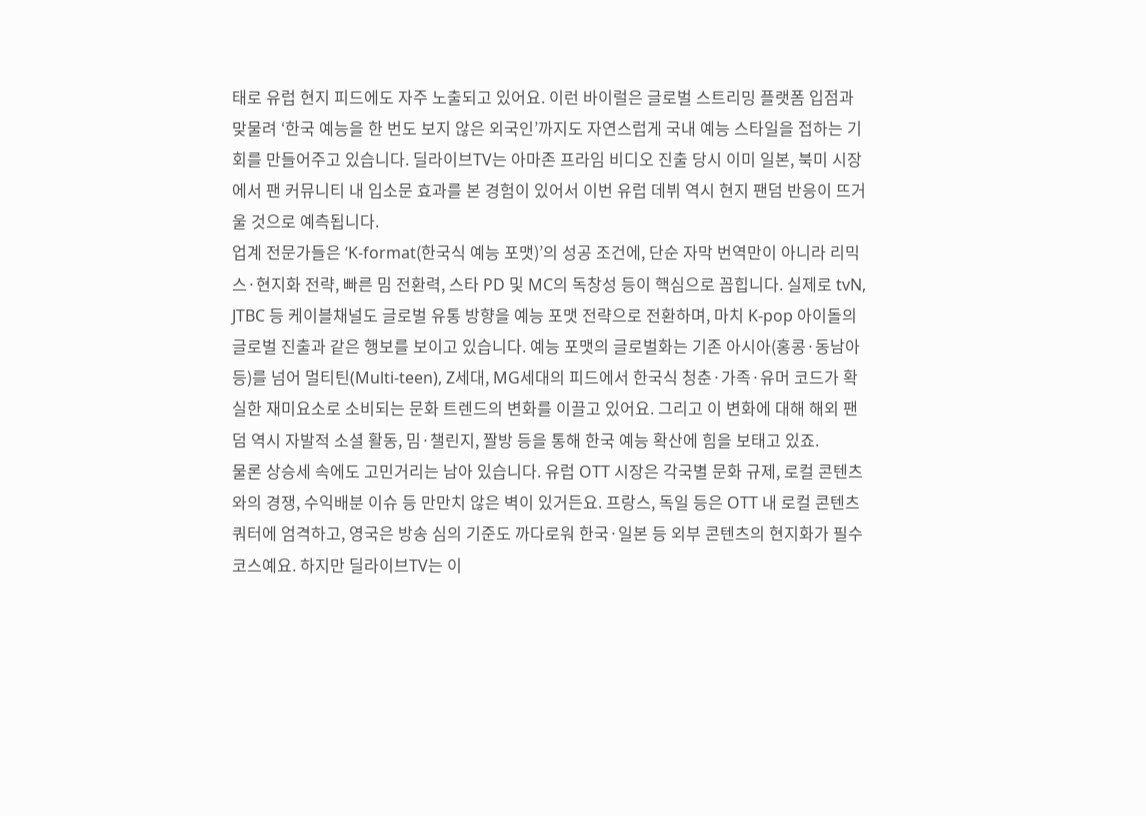태로 유럽 현지 피드에도 자주 노출되고 있어요. 이런 바이럴은 글로벌 스트리밍 플랫폼 입점과 맞물려 ‘한국 예능을 한 번도 보지 않은 외국인’까지도 자연스럽게 국내 예능 스타일을 접하는 기회를 만들어주고 있습니다. 딜라이브TV는 아마존 프라임 비디오 진출 당시 이미 일본, 북미 시장에서 팬 커뮤니티 내 입소문 효과를 본 경험이 있어서 이번 유럽 데뷔 역시 현지 팬덤 반응이 뜨거울 것으로 예측됩니다.
업계 전문가들은 ‘K-format(한국식 예능 포맷)’의 성공 조건에, 단순 자막 번역만이 아니라 리믹스·현지화 전략, 빠른 밈 전환력, 스타 PD 및 MC의 독창성 등이 핵심으로 꼽힙니다. 실제로 tvN, JTBC 등 케이블채널도 글로벌 유통 방향을 예능 포맷 전략으로 전환하며, 마치 K-pop 아이돌의 글로벌 진출과 같은 행보를 보이고 있습니다. 예능 포맷의 글로벌화는 기존 아시아(홍콩·동남아 등)를 넘어 멀티틴(Multi-teen), Z세대, MG세대의 피드에서 한국식 청춘·가족·유머 코드가 확실한 재미요소로 소비되는 문화 트렌드의 변화를 이끌고 있어요. 그리고 이 변화에 대해 해외 팬덤 역시 자발적 소셜 활동, 밈·챌린지, 짤방 등을 통해 한국 예능 확산에 힘을 보태고 있죠.
물론 상승세 속에도 고민거리는 남아 있습니다. 유럽 OTT 시장은 각국별 문화 규제, 로컬 콘텐츠와의 경쟁, 수익배분 이슈 등 만만치 않은 벽이 있거든요. 프랑스, 독일 등은 OTT 내 로컬 콘텐츠 쿼터에 엄격하고, 영국은 방송 심의 기준도 까다로워 한국·일본 등 외부 콘텐츠의 현지화가 필수 코스예요. 하지만 딜라이브TV는 이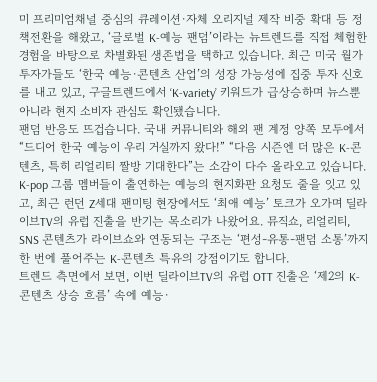미 프리미엄채널 중심의 큐레이션·자체 오리지널 제작 비중 확대 등 정책전환을 해왔고, ‘글로벌 K-예능 팬덤’이라는 뉴트렌드를 직접 체험한 경험을 바탕으로 차별화된 생존법을 택하고 있습니다. 최근 미국 월가 투자가들도 ‘한국 예능·콘텐츠 산업’의 성장 가능성에 집중 투자 신호를 내고 있고, 구글트렌드에서 ‘K-variety’ 키워드가 급상승하며 뉴스뿐 아니라 현지 소비자 관심도 확인됐습니다.
팬덤 반응도 뜨겁습니다. 국내 커뮤니티와 해외 팬 계정 양쪽 모두에서 “드디어 한국 예능이 우리 거실까지 왔다!” “다음 시즌엔 더 많은 K-콘텐츠, 특히 리얼리티 짤방 기대한다”는 소감이 다수 올라오고 있습니다. K-pop 그룹 멤버들이 출연하는 예능의 현지화판 요청도 줄을 잇고 있고, 최근 런던 Z세대 팬미팅 현장에서도 ‘최애 예능’ 토크가 오가며 딜라이브TV의 유럽 진출을 반기는 목소리가 나왔어요. 뮤직쇼, 리얼리티, SNS 콘텐츠가 라이브쇼와 연동되는 구조는 ‘편성-유통-팬덤 소통’까지 한 번에 풀어주는 K-콘텐츠 특유의 강점이기도 합니다.
트렌드 측면에서 보면, 이번 딜라이브TV의 유럽 OTT 진출은 ‘제2의 K-콘텐츠 상승 흐름’ 속에 예능·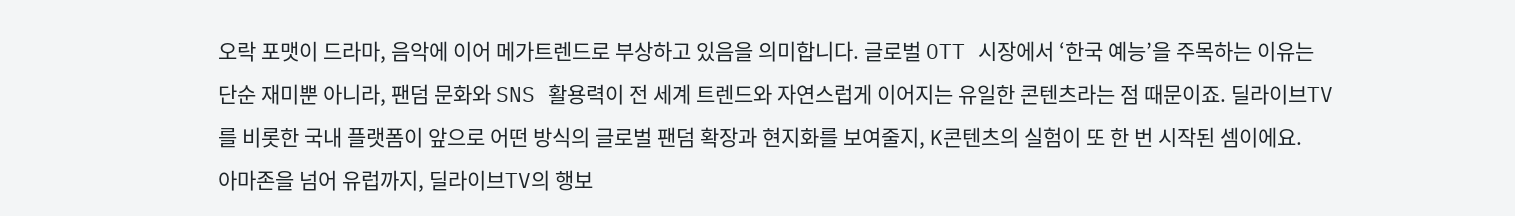오락 포맷이 드라마, 음악에 이어 메가트렌드로 부상하고 있음을 의미합니다. 글로벌 OTT 시장에서 ‘한국 예능’을 주목하는 이유는 단순 재미뿐 아니라, 팬덤 문화와 SNS 활용력이 전 세계 트렌드와 자연스럽게 이어지는 유일한 콘텐츠라는 점 때문이죠. 딜라이브TV를 비롯한 국내 플랫폼이 앞으로 어떤 방식의 글로벌 팬덤 확장과 현지화를 보여줄지, K콘텐츠의 실험이 또 한 번 시작된 셈이에요.
아마존을 넘어 유럽까지, 딜라이브TV의 행보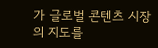가 글로벌 콘텐츠 시장의 지도를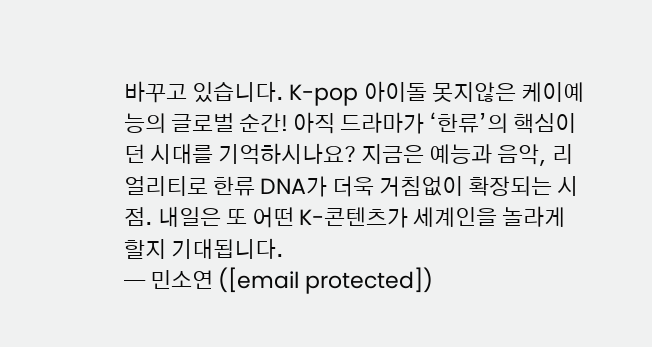바꾸고 있습니다. K-pop 아이돌 못지않은 케이예능의 글로벌 순간! 아직 드라마가 ‘한류’의 핵심이던 시대를 기억하시나요? 지금은 예능과 음악, 리얼리티로 한류 DNA가 더욱 거침없이 확장되는 시점. 내일은 또 어떤 K-콘텐츠가 세계인을 놀라게 할지 기대됩니다.
— 민소연 ([email protected])